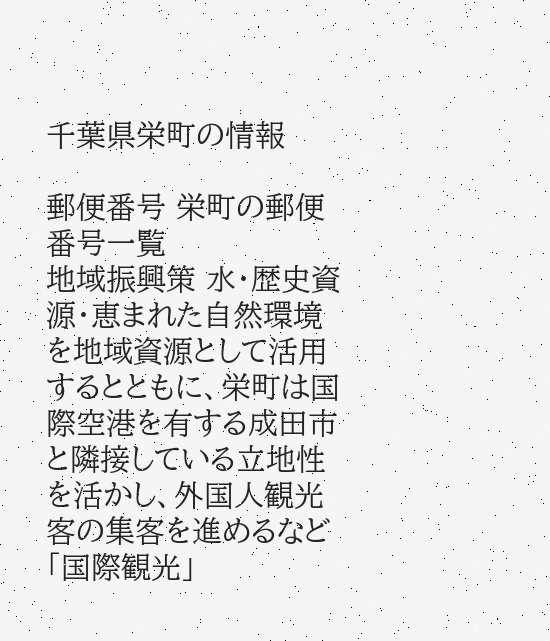千葉県栄町の情報

郵便番号 栄町の郵便番号一覧
地域振興策 水・歴史資源・恵まれた自然環境を地域資源として活用するとともに、栄町は国際空港を有する成田市と隣接している立地性を活かし、外国人観光客の集客を進めるなど「国際観光」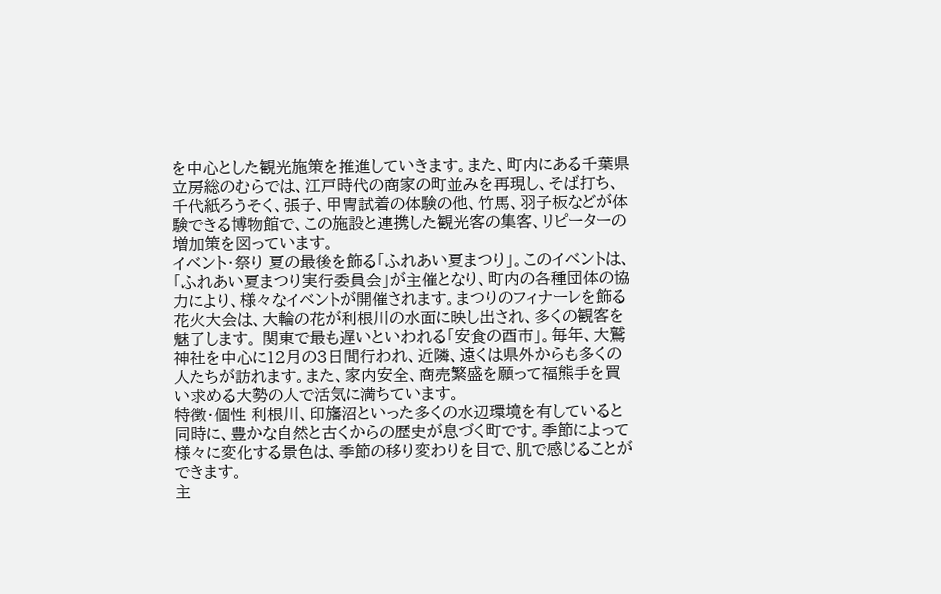を中心とした観光施策を推進していきます。また、町内にある千葉県立房総のむらでは、江戸時代の商家の町並みを再現し、そば打ち、千代紙ろうそく、張子、甲冑試着の体験の他、竹馬、羽子板などが体験できる博物館で、この施設と連携した観光客の集客、リピーターの増加策を図っています。
イベント・祭り 夏の最後を飾る「ふれあい夏まつり」。このイベントは、「ふれあい夏まつり実行委員会」が主催となり、町内の各種団体の協力により、様々なイベントが開催されます。まつりのフィナーレを飾る花火大会は、大輪の花が利根川の水面に映し出され、多くの観客を魅了します。 関東で最も遅いといわれる「安食の酉市」。毎年、大鷲神社を中心に12月の3日間行われ、近隣、遠くは県外からも多くの人たちが訪れます。また、家内安全、商売繁盛を願って福熊手を買い求める大勢の人で活気に満ちています。
特徴・個性 利根川、印旛沼といった多くの水辺環境を有していると同時に、豊かな自然と古くからの歴史が息づく町です。季節によって様々に変化する景色は、季節の移り変わりを目で、肌で感じることができます。
主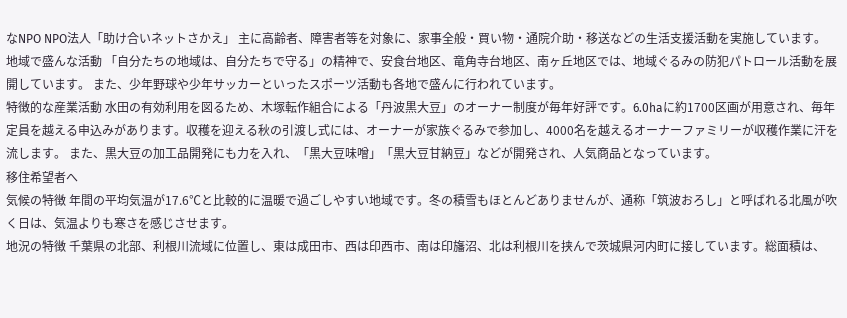なNPO NPO法人「助け合いネットさかえ」 主に高齢者、障害者等を対象に、家事全般・買い物・通院介助・移送などの生活支援活動を実施しています。
地域で盛んな活動 「自分たちの地域は、自分たちで守る」の精神で、安食台地区、竜角寺台地区、南ヶ丘地区では、地域ぐるみの防犯パトロール活動を展開しています。 また、少年野球や少年サッカーといったスポーツ活動も各地で盛んに行われています。
特徴的な産業活動 水田の有効利用を図るため、木塚転作組合による「丹波黒大豆」のオーナー制度が毎年好評です。6.0haに約1700区画が用意され、毎年定員を越える申込みがあります。収穫を迎える秋の引渡し式には、オーナーが家族ぐるみで参加し、4000名を越えるオーナーファミリーが収穫作業に汗を流します。 また、黒大豆の加工品開発にも力を入れ、「黒大豆味噌」「黒大豆甘納豆」などが開発され、人気商品となっています。
移住希望者へ
気候の特徴 年間の平均気温が17.6℃と比較的に温暖で過ごしやすい地域です。冬の積雪もほとんどありませんが、通称「筑波おろし」と呼ばれる北風が吹く日は、気温よりも寒さを感じさせます。
地況の特徴 千葉県の北部、利根川流域に位置し、東は成田市、西は印西市、南は印旛沼、北は利根川を挟んで茨城県河内町に接しています。総面積は、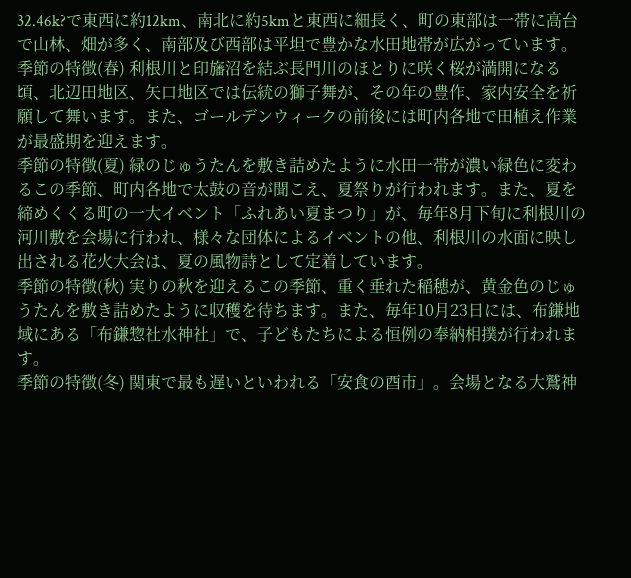32.46k?で東西に約12km、南北に約5kmと東西に細長く、町の東部は一帯に高台で山林、畑が多く、南部及び西部は平坦で豊かな水田地帯が広がっています。
季節の特徴(春) 利根川と印旛沼を結ぶ長門川のほとりに咲く桜が満開になる頃、北辺田地区、矢口地区では伝統の獅子舞が、その年の豊作、家内安全を祈願して舞います。また、ゴールデンウィークの前後には町内各地で田植え作業が最盛期を迎えます。
季節の特徴(夏) 緑のじゅうたんを敷き詰めたように水田一帯が濃い緑色に変わるこの季節、町内各地で太鼓の音が聞こえ、夏祭りが行われます。また、夏を締めくくる町の一大イベント「ふれあい夏まつり」が、毎年8月下旬に利根川の河川敷を会場に行われ、様々な団体によるイベントの他、利根川の水面に映し出される花火大会は、夏の風物詩として定着しています。
季節の特徴(秋) 実りの秋を迎えるこの季節、重く垂れた稲穂が、黄金色のじゅうたんを敷き詰めたように収穫を待ちます。また、毎年10月23日には、布鎌地域にある「布鎌惣社水神社」で、子どもたちによる恒例の奉納相撲が行われます。
季節の特徴(冬) 関東で最も遅いといわれる「安食の酉市」。会場となる大鷲神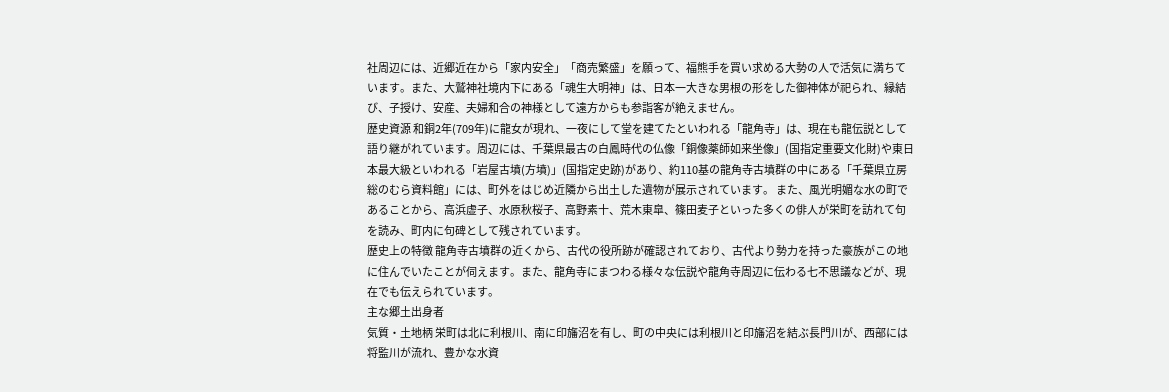社周辺には、近郷近在から「家内安全」「商売繁盛」を願って、福熊手を買い求める大勢の人で活気に満ちています。また、大鷲神社境内下にある「魂生大明神」は、日本一大きな男根の形をした御神体が祀られ、縁結び、子授け、安産、夫婦和合の神様として遠方からも参詣客が絶えません。
歴史資源 和銅2年(709年)に龍女が現れ、一夜にして堂を建てたといわれる「龍角寺」は、現在も龍伝説として語り継がれています。周辺には、千葉県最古の白鳳時代の仏像「銅像薬師如来坐像」(国指定重要文化財)や東日本最大級といわれる「岩屋古墳(方墳)」(国指定史跡)があり、約110基の龍角寺古墳群の中にある「千葉県立房総のむら資料館」には、町外をはじめ近隣から出土した遺物が展示されています。 また、風光明媚な水の町であることから、高浜虚子、水原秋桜子、高野素十、荒木東皐、篠田麦子といった多くの俳人が栄町を訪れて句を読み、町内に句碑として残されています。
歴史上の特徴 龍角寺古墳群の近くから、古代の役所跡が確認されており、古代より勢力を持った豪族がこの地に住んでいたことが伺えます。また、龍角寺にまつわる様々な伝説や龍角寺周辺に伝わる七不思議などが、現在でも伝えられています。
主な郷土出身者
気質・土地柄 栄町は北に利根川、南に印旛沼を有し、町の中央には利根川と印旛沼を結ぶ長門川が、西部には将監川が流れ、豊かな水資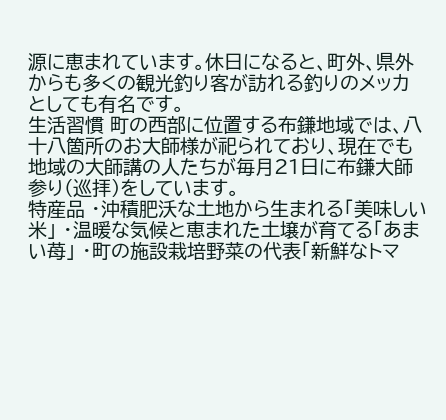源に恵まれています。休日になると、町外、県外からも多くの観光釣り客が訪れる釣りのメッカとしても有名です。
生活習慣 町の西部に位置する布鎌地域では、八十八箇所のお大師様が祀られており、現在でも地域の大師講の人たちが毎月21日に布鎌大師参り(巡拝)をしています。
特産品 ・沖積肥沃な土地から生まれる「美味しい米」 ・温暖な気候と恵まれた土壌が育てる「あまい苺」 ・町の施設栽培野菜の代表「新鮮なトマ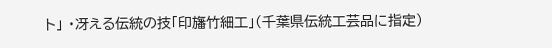ト」 ・冴える伝統の技「印旛竹細工」(千葉県伝統工芸品に指定)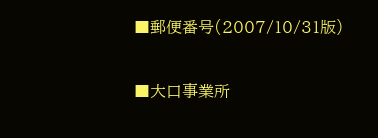■郵便番号(2007/10/31版)

■大口事業所